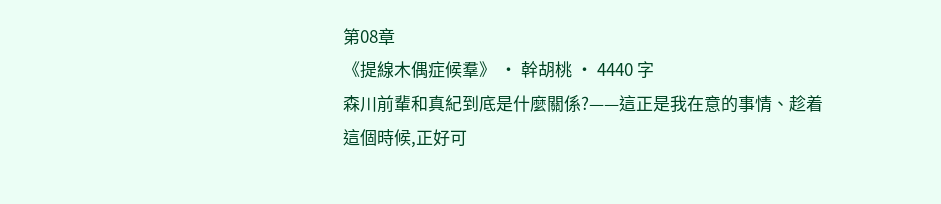第08章
《提線木偶症候羣》 · 幹胡桃 · 4440 字
森川前輩和真紀到底是什麼關係?——這正是我在意的事情、趁着這個時候,正好可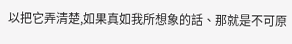以把它弄清楚,如果真如我所想象的話、那就是不可原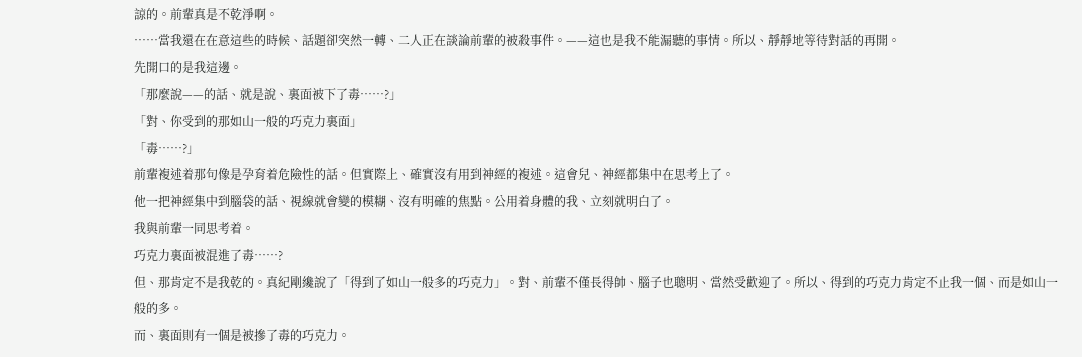諒的。前輩真是不乾淨啊。
……當我還在在意這些的時候、話題卻突然一轉、二人正在談論前輩的被殺事件。——這也是我不能漏聽的事情。所以、靜靜地等待對話的再開。
先開口的是我這邊。
「那麼說——的話、就是說、裏面被下了毒……?」
「對、你受到的那如山一般的巧克力裏面」
「毒……?」
前輩複述着那句像是孕育着危險性的話。但實際上、確實沒有用到神經的複述。這會兒、神經都集中在思考上了。
他一把神經集中到腦袋的話、視線就會變的模糊、沒有明確的焦點。公用着身體的我、立刻就明白了。
我與前輩一同思考着。
巧克力裏面被混進了毒……?
但、那肯定不是我乾的。真紀剛纔說了「得到了如山一般多的巧克力」。對、前輩不僅長得帥、腦子也聰明、當然受歡迎了。所以、得到的巧克力肯定不止我一個、而是如山一般的多。
而、裏面則有一個是被摻了毒的巧克力。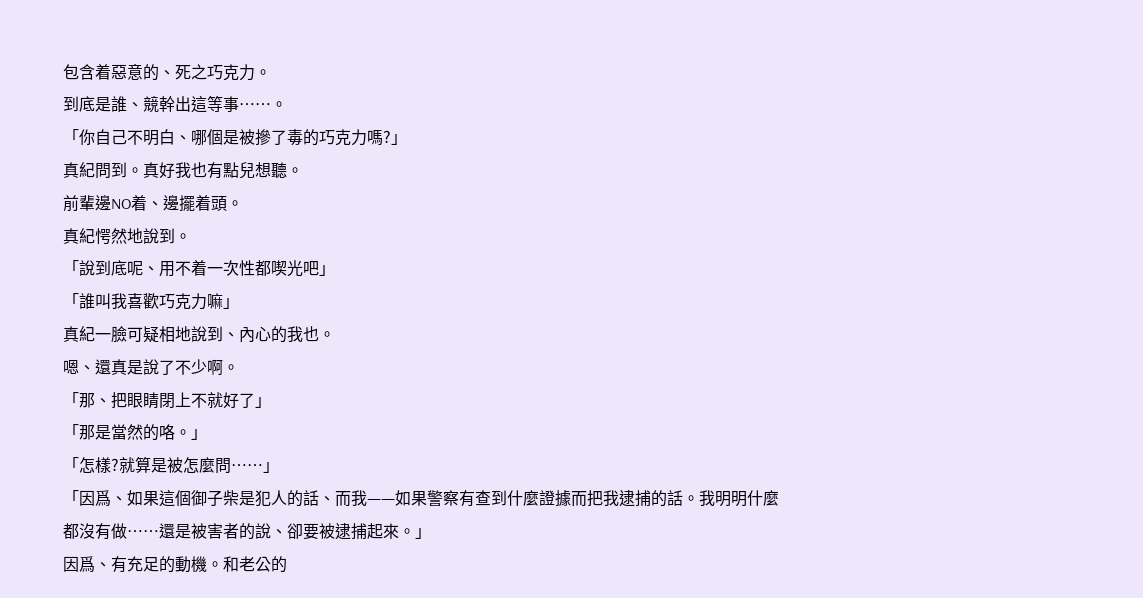包含着惡意的、死之巧克力。
到底是誰、競幹出這等事……。
「你自己不明白、哪個是被摻了毒的巧克力嗎?」
真紀問到。真好我也有點兒想聽。
前輩邊NO着、邊擺着頭。
真紀愕然地說到。
「說到底呢、用不着一次性都喫光吧」
「誰叫我喜歡巧克力嘛」
真紀一臉可疑相地說到、內心的我也。
嗯、還真是說了不少啊。
「那、把眼睛閉上不就好了」
「那是當然的咯。」
「怎樣?就算是被怎麼問……」
「因爲、如果這個御子柴是犯人的話、而我——如果警察有查到什麼證據而把我逮捕的話。我明明什麼都沒有做……還是被害者的說、卻要被逮捕起來。」
因爲、有充足的動機。和老公的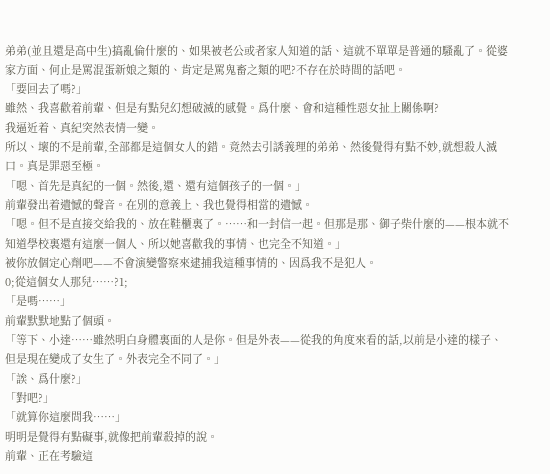弟弟(並且還是高中生)搞亂倫什麼的、如果被老公或者家人知道的話、這就不單單是普通的騷亂了。從婆家方面、何止是罵混蛋新娘之類的、肯定是罵鬼畜之類的吧?不存在於時間的話吧。
「要回去了嗎?」
雖然、我喜歡着前輩、但是有點兒幻想破滅的感覺。爲什麼、會和這種性惡女扯上關係啊?
我逼近着、真紀突然表情一變。
所以、壞的不是前輩,全部都是這個女人的錯。竟然去引誘義理的弟弟、然後覺得有點不妙,就想殺人滅口。真是罪惡至極。
「嗯、首先是真紀的一個。然後,還、還有這個孩子的一個。」
前輩發出着遺憾的聲音。在別的意義上、我也覺得相當的遺憾。
「嗯。但不是直接交給我的、放在鞋櫃裏了。……和一封信一起。但那是那、御子柴什麼的——根本就不知道學校裏還有這麼一個人、所以她喜歡我的事情、也完全不知道。」
被你放個定心劑吧——不會演變警察來逮捕我這種事情的、因爲我不是犯人。
0;從這個女人那兒……?1;
「是嗎……」
前輩默默地點了個頭。
「等下、小達……雖然明白身體裏面的人是你。但是外表——從我的角度來看的話,以前是小達的樣子、但是現在變成了女生了。外表完全不同了。」
「誒、爲什麼?」
「對吧?」
「就算你這麼問我……」
明明是覺得有點礙事,就像把前輩殺掉的說。
前輩、正在考驗這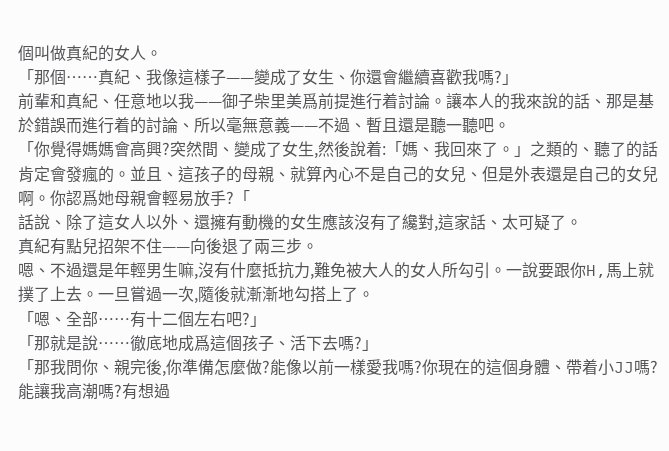個叫做真紀的女人。
「那個……真紀、我像這樣子——變成了女生、你還會繼續喜歡我嗎?」
前輩和真紀、任意地以我——御子柴里美爲前提進行着討論。讓本人的我來說的話、那是基於錯誤而進行着的討論、所以毫無意義——不過、暫且還是聽一聽吧。
「你覺得媽媽會高興?突然間、變成了女生,然後說着:「媽、我回來了。」之類的、聽了的話肯定會發瘋的。並且、這孩子的母親、就算內心不是自己的女兒、但是外表還是自己的女兒啊。你認爲她母親會輕易放手?「
話說、除了這女人以外、還擁有動機的女生應該沒有了纔對,這家話、太可疑了。
真紀有點兒招架不住——向後退了兩三步。
嗯、不過還是年輕男生嘛,沒有什麼抵抗力,難免被大人的女人所勾引。一說要跟你H,馬上就撲了上去。一旦嘗過一次,隨後就漸漸地勾搭上了。
「嗯、全部……有十二個左右吧?」
「那就是說……徹底地成爲這個孩子、活下去嗎?」
「那我問你、親完後,你準備怎麼做?能像以前一樣愛我嗎?你現在的這個身體、帶着小JJ嗎?能讓我高潮嗎?有想過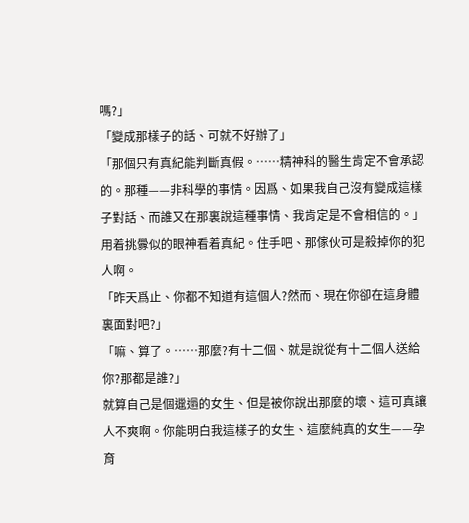嗎?」
「變成那樣子的話、可就不好辦了」
「那個只有真紀能判斷真假。……精神科的醫生肯定不會承認的。那種——非科學的事情。因爲、如果我自己沒有變成這樣子對話、而誰又在那裏說這種事情、我肯定是不會相信的。」
用着挑釁似的眼神看着真紀。住手吧、那傢伙可是殺掉你的犯人啊。
「昨天爲止、你都不知道有這個人?然而、現在你卻在這身體裏面對吧?」
「嘛、算了。……那麼?有十二個、就是說從有十二個人送給你?那都是誰?」
就算自己是個邋遢的女生、但是被你說出那麼的壞、這可真讓人不爽啊。你能明白我這樣子的女生、這麼純真的女生——孕育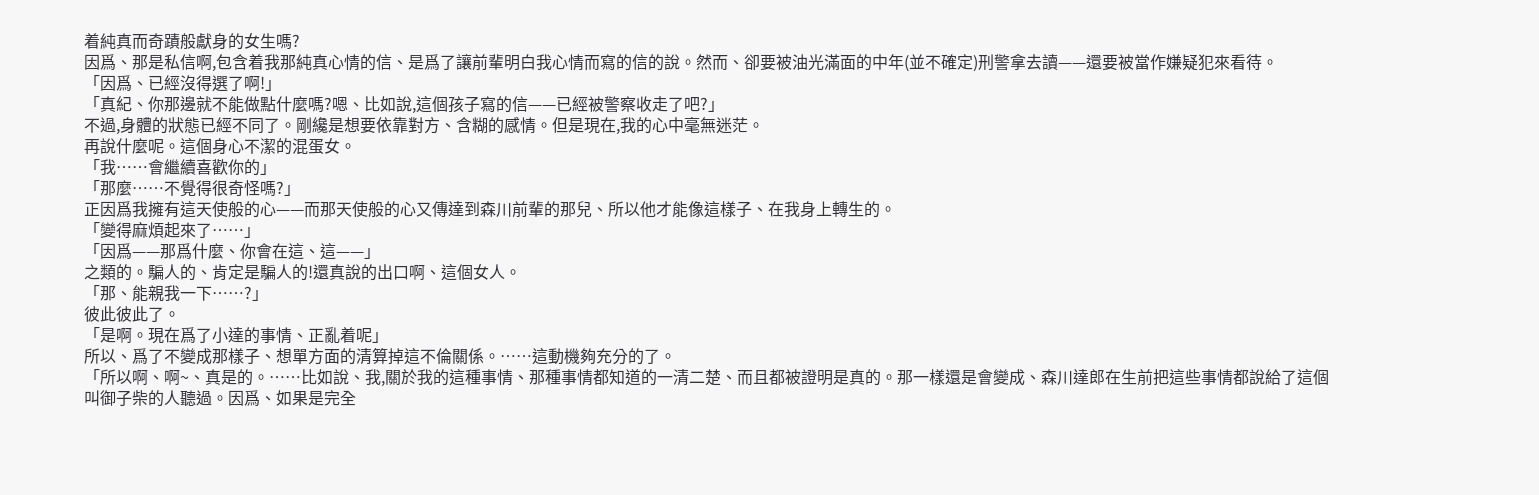着純真而奇蹟般獻身的女生嗎?
因爲、那是私信啊,包含着我那純真心情的信、是爲了讓前輩明白我心情而寫的信的說。然而、卻要被油光滿面的中年(並不確定)刑警拿去讀——還要被當作嫌疑犯來看待。
「因爲、已經沒得選了啊!」
「真紀、你那邊就不能做點什麼嗎?嗯、比如說,這個孩子寫的信——已經被警察收走了吧?」
不過,身體的狀態已經不同了。剛纔是想要依靠對方、含糊的感情。但是現在,我的心中毫無迷茫。
再說什麼呢。這個身心不潔的混蛋女。
「我……會繼續喜歡你的」
「那麼……不覺得很奇怪嗎?」
正因爲我擁有這天使般的心——而那天使般的心又傳達到森川前輩的那兒、所以他才能像這樣子、在我身上轉生的。
「變得麻煩起來了……」
「因爲——那爲什麼、你會在這、這——」
之類的。騙人的、肯定是騙人的!還真說的出口啊、這個女人。
「那、能親我一下……?」
彼此彼此了。
「是啊。現在爲了小達的事情、正亂着呢」
所以、爲了不變成那樣子、想單方面的清算掉這不倫關係。……這動機夠充分的了。
「所以啊、啊~、真是的。……比如說、我,關於我的這種事情、那種事情都知道的一清二楚、而且都被證明是真的。那一樣還是會變成、森川達郎在生前把這些事情都說給了這個叫御子柴的人聽過。因爲、如果是完全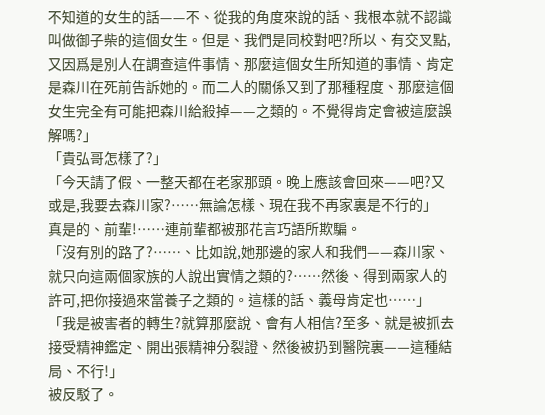不知道的女生的話——不、從我的角度來說的話、我根本就不認識叫做御子柴的這個女生。但是、我們是同校對吧?所以、有交叉點,又因爲是別人在調查這件事情、那麼這個女生所知道的事情、肯定是森川在死前告訴她的。而二人的關係又到了那種程度、那麼這個女生完全有可能把森川給殺掉——之類的。不覺得肯定會被這麼誤解嗎?」
「貴弘哥怎樣了?」
「今天請了假、一整天都在老家那頭。晚上應該會回來——吧?又或是,我要去森川家?……無論怎樣、現在我不再家裏是不行的」
真是的、前輩!……連前輩都被那花言巧語所欺騙。
「沒有別的路了?……、比如說,她那邊的家人和我們——森川家、就只向這兩個家族的人說出實情之類的?……然後、得到兩家人的許可,把你接過來當養子之類的。這樣的話、義母肯定也……」
「我是被害者的轉生?就算那麼說、會有人相信?至多、就是被抓去接受精神鑑定、開出張精神分裂證、然後被扔到醫院裏——這種結局、不行!」
被反駁了。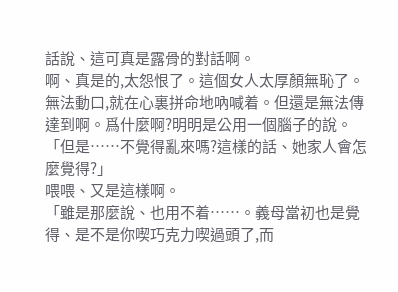話說、這可真是露骨的對話啊。
啊、真是的,太怨恨了。這個女人太厚顏無恥了。
無法動口,就在心裏拼命地吶喊着。但還是無法傳達到啊。爲什麼啊?明明是公用一個腦子的說。
「但是……不覺得亂來嗎?這樣的話、她家人會怎麼覺得?」
喂喂、又是這樣啊。
「雖是那麼說、也用不着……。義母當初也是覺得、是不是你喫巧克力喫過頭了,而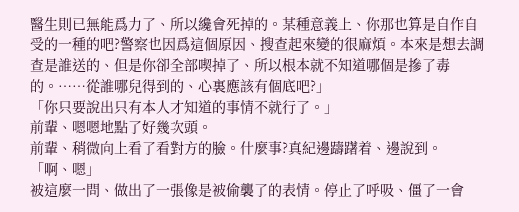醫生則已無能爲力了、所以纔會死掉的。某種意義上、你那也算是自作自受的一種的吧?警察也因爲這個原因、搜查起來變的很麻煩。本來是想去調查是誰送的、但是你卻全部喫掉了、所以根本就不知道哪個是摻了毒的。……從誰哪兒得到的、心裏應該有個底吧?」
「你只要說出只有本人才知道的事情不就行了。」
前輩、嗯嗯地點了好幾次頭。
前輩、稍微向上看了看對方的臉。什麼事?真紀邊躊躇着、邊說到。
「啊、嗯」
被這麼一問、做出了一張像是被偷襲了的表情。停止了呼吸、僵了一會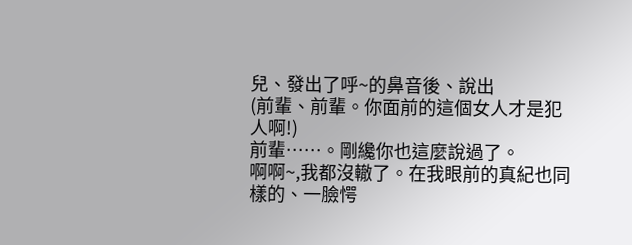兒、發出了呼~的鼻音後、說出
(前輩、前輩。你面前的這個女人才是犯人啊!)
前輩……。剛纔你也這麼說過了。
啊啊~,我都沒轍了。在我眼前的真紀也同樣的、一臉愕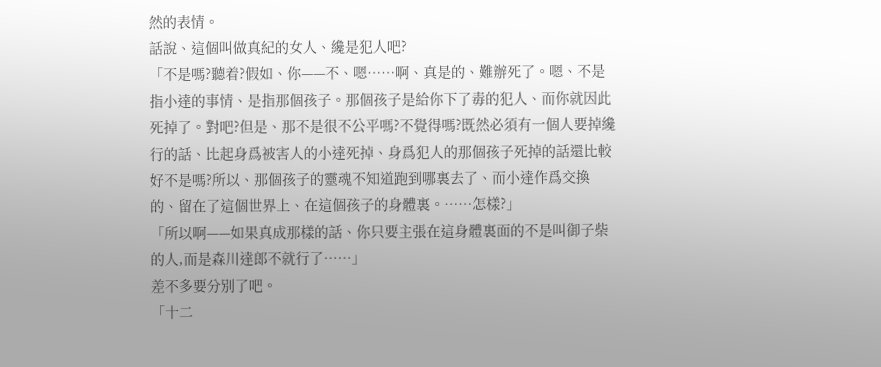然的表情。
話說、這個叫做真紀的女人、纔是犯人吧?
「不是嗎?聽着?假如、你——不、嗯……啊、真是的、難辦死了。嗯、不是指小達的事情、是指那個孩子。那個孩子是給你下了毒的犯人、而你就因此死掉了。對吧?但是、那不是很不公平嗎?不覺得嗎?既然必須有一個人要掉纔行的話、比起身爲被害人的小達死掉、身爲犯人的那個孩子死掉的話還比較好不是嗎?所以、那個孩子的靈魂不知道跑到哪裏去了、而小達作爲交換的、留在了這個世界上、在這個孩子的身體裏。……怎樣?」
「所以啊——如果真成那樣的話、你只要主張在這身體裏面的不是叫御子柴的人,而是森川達郎不就行了……」
差不多要分別了吧。
「十二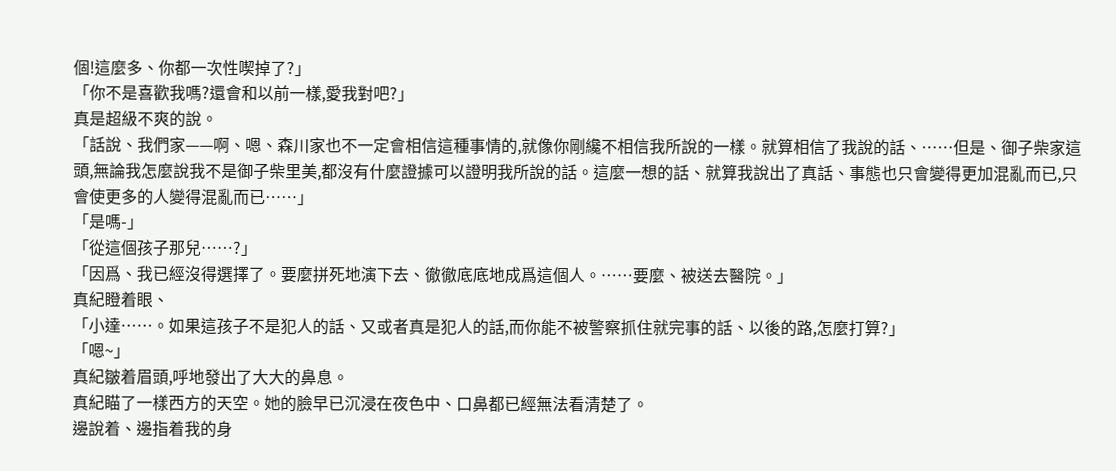個!這麼多、你都一次性喫掉了?」
「你不是喜歡我嗎?還會和以前一樣,愛我對吧?」
真是超級不爽的說。
「話說、我們家——啊、嗯、森川家也不一定會相信這種事情的,就像你剛纔不相信我所說的一樣。就算相信了我說的話、……但是、御子柴家這頭,無論我怎麼說我不是御子柴里美,都沒有什麼證據可以證明我所說的話。這麼一想的話、就算我說出了真話、事態也只會變得更加混亂而已,只會使更多的人變得混亂而已……」
「是嗎-」
「從這個孩子那兒……?」
「因爲、我已經沒得選擇了。要麼拼死地演下去、徹徹底底地成爲這個人。……要麼、被送去醫院。」
真紀瞪着眼、
「小達……。如果這孩子不是犯人的話、又或者真是犯人的話,而你能不被警察抓住就完事的話、以後的路,怎麼打算?」
「嗯~」
真紀皺着眉頭,呼地發出了大大的鼻息。
真紀瞄了一樣西方的天空。她的臉早已沉浸在夜色中、口鼻都已經無法看清楚了。
邊說着、邊指着我的身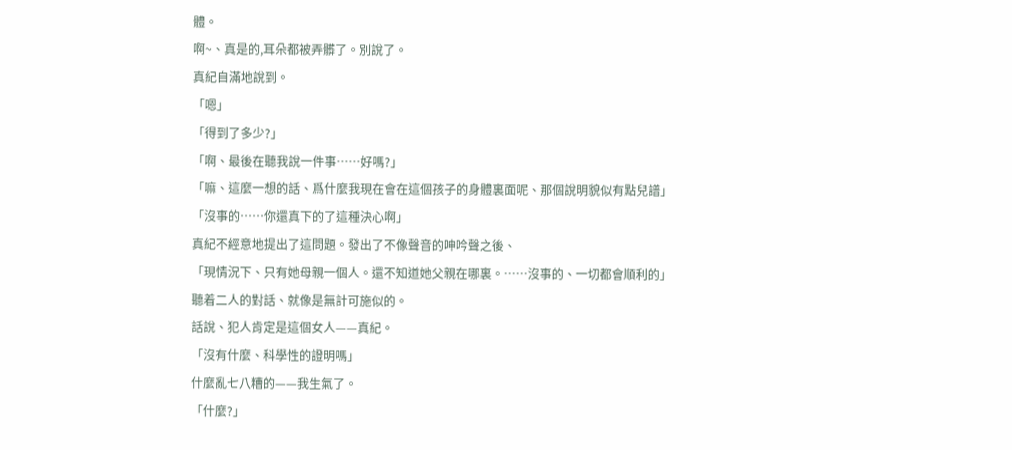體。
啊~、真是的,耳朵都被弄髒了。別說了。
真紀自滿地說到。
「嗯」
「得到了多少?」
「啊、最後在聽我說一件事……好嗎?」
「嘛、這麼一想的話、爲什麼我現在會在這個孩子的身體裏面呢、那個說明貌似有點兒譜」
「沒事的……你還真下的了這種決心啊」
真紀不經意地提出了這問題。發出了不像聲音的呻吟聲之後、
「現情況下、只有她母親一個人。還不知道她父親在哪裏。……沒事的、一切都會順利的」
聽着二人的對話、就像是無計可施似的。
話說、犯人肯定是這個女人——真紀。
「沒有什麼、科學性的證明嗎」
什麼亂七八糟的——我生氣了。
「什麼?」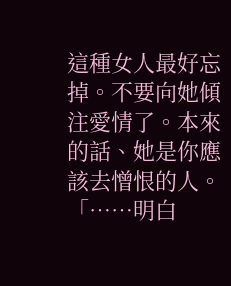這種女人最好忘掉。不要向她傾注愛情了。本來的話、她是你應該去憎恨的人。
「……明白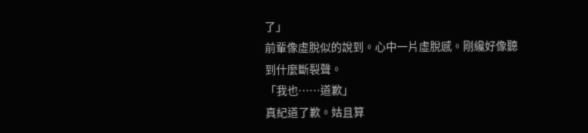了」
前輩像虛脫似的說到。心中一片虛脫感。剛纔好像聽到什麼斷裂聲。
「我也……道歉」
真紀道了歉。姑且算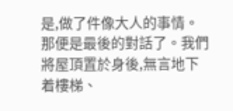是,做了件像大人的事情。
那便是最後的對話了。我們將屋頂置於身後,無言地下着樓梯、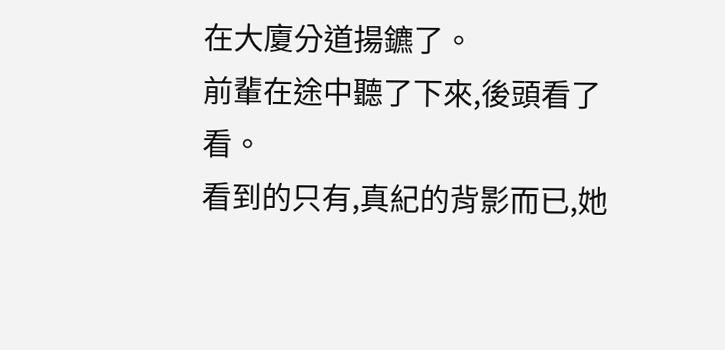在大廈分道揚鑣了。
前輩在途中聽了下來,後頭看了看。
看到的只有,真紀的背影而已,她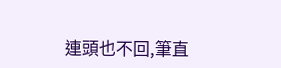連頭也不回,筆直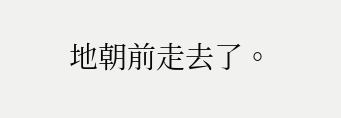地朝前走去了。